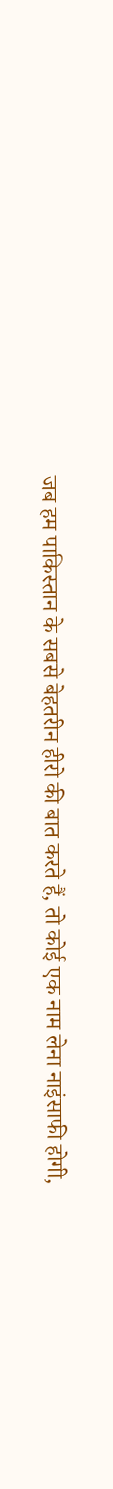जब हम पाकिस्तान के सबसे बेहतरीन हीरो की बात करते हैं, तो कोई एक नाम लेना नाइंसाफी होगी,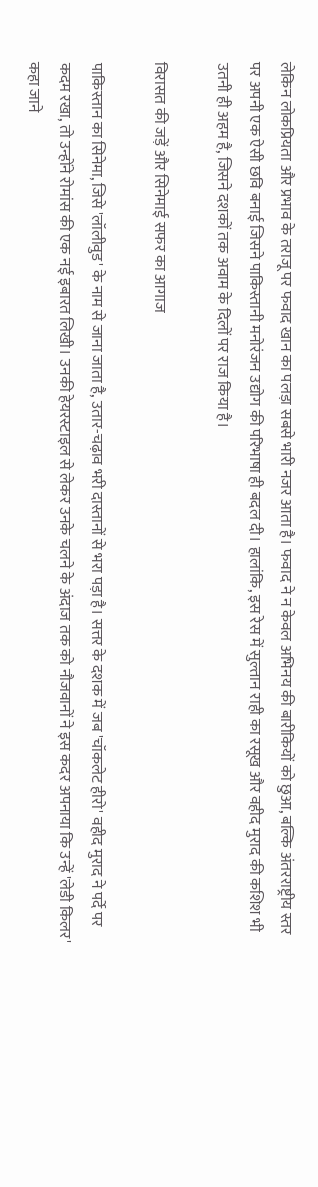लेकिन लोकप्रियता और प्रभाव के तराजू पर फवाद खान का पलड़ा सबसे भारी नजर आता है। फवाद ने न केवल अभिनय की बारीकियों को छुआ, बल्कि अंतरराष्ट्रीय स्तर पर अपनी एक ऐसी छवि बनाई जिसने पाकिस्तानी मनोरंजन उद्योग की परिभाषा ही बदल दी। हालांकि, इस रेस में सुल्तान राही का रसूख और वहीद मुराद की कशिश भी उतनी ही अहम है, जिसने दशकों तक अवाम के दिलों पर राज किया है।

विरासत की जड़ें और सिनेमाई सफर का आगाज

पाकिस्तान का सिनेमा, जिसे 'लॉलीवुड' के नाम से जाना जाता है, उतार-चढ़ाव भरी दास्तानों से भरा पड़ा है। सत्तर के दशक में जब 'चॉकलेट हीरो' वहीद मुराद ने पर्दे पर कदम रखा, तो उन्होंने रोमांस की एक नई इबारत लिखी। उनकी हेयरस्टाइल से लेकर उनके चलने के अंदाज तक को नौजवानों ने इस कदर अपनाया कि उन्हें 'लेडी किलर' कहा जाने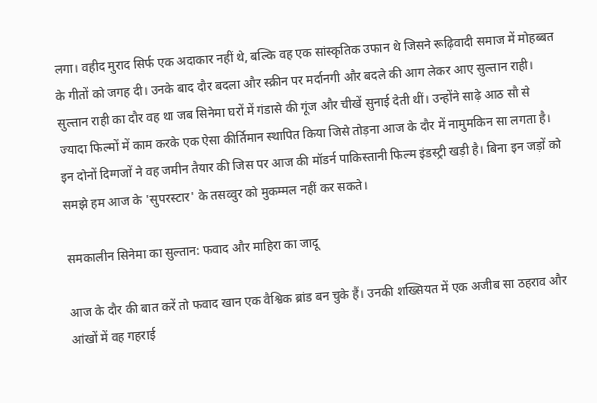लगा। वहीद मुराद सिर्फ एक अदाकार नहीं थे, बल्कि वह एक सांस्कृतिक उफान थे जिसने रूढ़िवादी समाज में मोहब्बत के गीतों को जगह दी। उनके बाद दौर बदला और स्क्रीन पर मर्दानगी और बदले की आग लेकर आए सुल्तान राही। सुल्तान राही का दौर वह था जब सिनेमा घरों में गंडासे की गूंज और चीखें सुनाई देती थीं। उन्होंने साढ़े आठ सौ से ज्यादा फिल्मों में काम करके एक ऐसा कीर्तिमान स्थापित किया जिसे तोड़ना आज के दौर में नामुमकिन सा लगता है। इन दोनों दिग्गजों ने वह जमीन तैयार की जिस पर आज की मॉडर्न पाकिस्तानी फिल्म इंडस्ट्री खड़ी है। बिना इन जड़ों को समझे हम आज के 'सुपरस्टार' के तसव्वुर को मुकम्मल नहीं कर सकते।

समकालीन सिनेमा का सुल्तान: फवाद और माहिरा का जादू

आज के दौर की बात करें तो फवाद खान एक वैश्विक ब्रांड बन चुके हैं। उनकी शख्सियत में एक अजीब सा ठहराव और आंखों में वह गहराई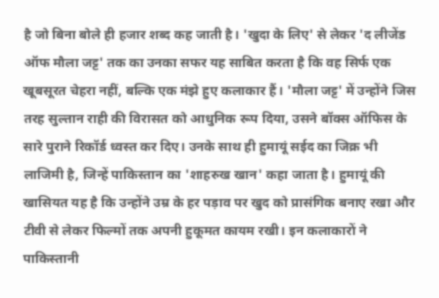है जो बिना बोले ही हजार शब्द कह जाती है। 'खुदा के लिए' से लेकर 'द लीजेंड ऑफ मौला जट्ट' तक का उनका सफर यह साबित करता है कि वह सिर्फ एक खूबसूरत चेहरा नहीं, बल्कि एक मंझे हुए कलाकार हैं। 'मौला जट्ट' में उन्होंने जिस तरह सुल्तान राही की विरासत को आधुनिक रूप दिया, उसने बॉक्स ऑफिस के सारे पुराने रिकॉर्ड ध्वस्त कर दिए। उनके साथ ही हुमायूं सईद का जिक्र भी लाजिमी है, जिन्हें पाकिस्तान का 'शाहरुख खान' कहा जाता है। हुमायूं की खासियत यह है कि उन्होंने उम्र के हर पड़ाव पर खुद को प्रासंगिक बनाए रखा और टीवी से लेकर फिल्मों तक अपनी हुकूमत कायम रखी। इन कलाकारों ने पाकिस्तानी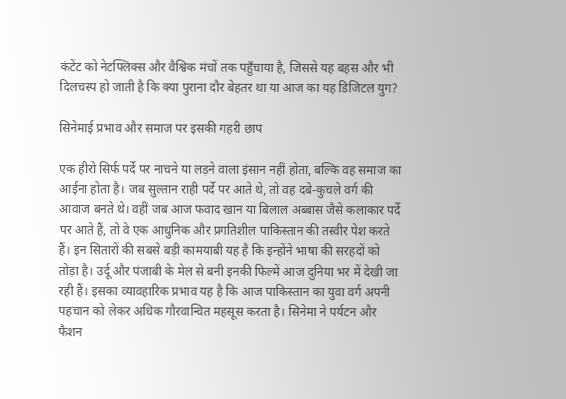कंटेंट को नेटफ्लिक्स और वैश्विक मंचों तक पहुँचाया है, जिससे यह बहस और भी दिलचस्प हो जाती है कि क्या पुराना दौर बेहतर था या आज का यह डिजिटल युग?

सिनेमाई प्रभाव और समाज पर इसकी गहरी छाप

एक हीरो सिर्फ पर्दे पर नाचने या लड़ने वाला इंसान नहीं होता, बल्कि वह समाज का आईना होता है। जब सुल्तान राही पर्दे पर आते थे, तो वह दबे-कुचले वर्ग की आवाज बनते थे। वहीं जब आज फवाद खान या बिलाल अब्बास जैसे कलाकार पर्दे पर आते हैं, तो वे एक आधुनिक और प्रगतिशील पाकिस्तान की तस्वीर पेश करते हैं। इन सितारों की सबसे बड़ी कामयाबी यह है कि इन्होंने भाषा की सरहदों को तोड़ा है। उर्दू और पंजाबी के मेल से बनी इनकी फिल्में आज दुनिया भर में देखी जा रही हैं। इसका व्यावहारिक प्रभाव यह है कि आज पाकिस्तान का युवा वर्ग अपनी पहचान को लेकर अधिक गौरवान्वित महसूस करता है। सिनेमा ने पर्यटन और फैशन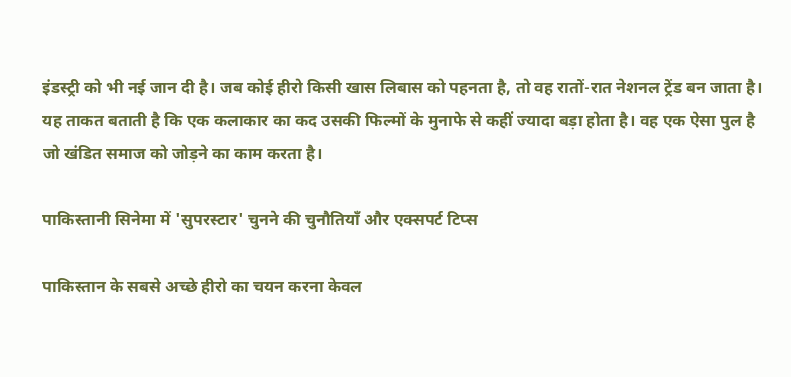इंडस्ट्री को भी नई जान दी है। जब कोई हीरो किसी खास लिबास को पहनता है, तो वह रातों-रात नेशनल ट्रेंड बन जाता है। यह ताकत बताती है कि एक कलाकार का कद उसकी फिल्मों के मुनाफे से कहीं ज्यादा बड़ा होता है। वह एक ऐसा पुल है जो खंडित समाज को जोड़ने का काम करता है।

पाकिस्तानी सिनेमा में 'सुपरस्टार' चुनने की चुनौतियाँ और एक्सपर्ट टिप्स

पाकिस्तान के सबसे अच्छे हीरो का चयन करना केवल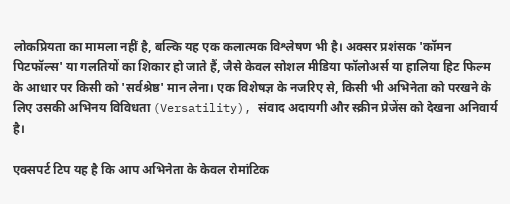लोकप्रियता का मामला नहीं है, बल्कि यह एक कलात्मक विश्लेषण भी है। अक्सर प्रशंसक 'कॉमन पिटफॉल्स' या गलतियों का शिकार हो जाते हैं, जैसे केवल सोशल मीडिया फॉलोअर्स या हालिया हिट फिल्म के आधार पर किसी को 'सर्वश्रेष्ठ' मान लेना। एक विशेषज्ञ के नजरिए से, किसी भी अभिनेता को परखने के लिए उसकी अभिनय विविधता (Versatility), संवाद अदायगी और स्क्रीन प्रेजेंस को देखना अनिवार्य है।

एक्सपर्ट टिप यह है कि आप अभिनेता के केवल रोमांटिक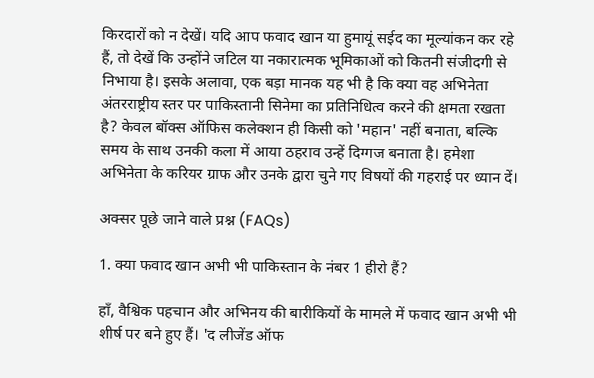किरदारों को न देखें। यदि आप फवाद खान या हुमायूं सईद का मूल्यांकन कर रहे हैं, तो देखें कि उन्होंने जटिल या नकारात्मक भूमिकाओं को कितनी संजीदगी से निभाया है। इसके अलावा, एक बड़ा मानक यह भी है कि क्या वह अभिनेता अंतरराष्ट्रीय स्तर पर पाकिस्तानी सिनेमा का प्रतिनिधित्व करने की क्षमता रखता है? केवल बॉक्स ऑफिस कलेक्शन ही किसी को 'महान' नहीं बनाता, बल्कि समय के साथ उनकी कला में आया ठहराव उन्हें दिग्गज बनाता है। हमेशा अभिनेता के करियर ग्राफ और उनके द्वारा चुने गए विषयों की गहराई पर ध्यान दें।

अक्सर पूछे जाने वाले प्रश्न (FAQs)

1. क्या फवाद खान अभी भी पाकिस्तान के नंबर 1 हीरो हैं?

हाँ, वैश्विक पहचान और अभिनय की बारीकियों के मामले में फवाद खान अभी भी शीर्ष पर बने हुए हैं। 'द लीजेंड ऑफ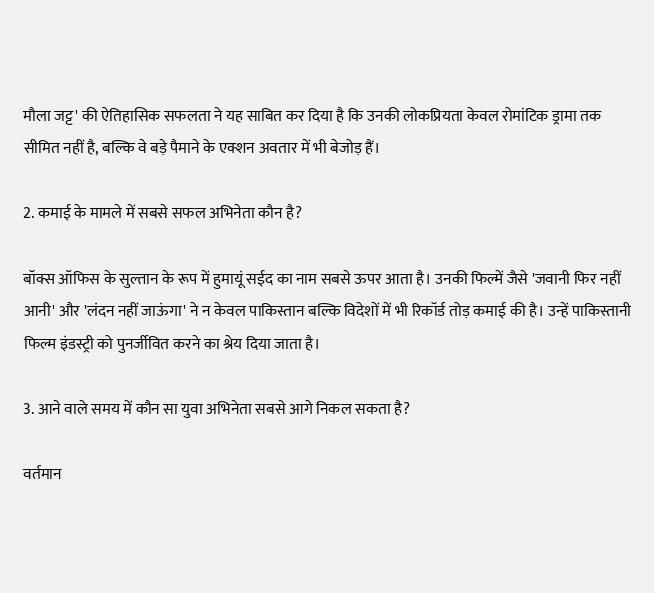मौला जट्ट' की ऐतिहासिक सफलता ने यह साबित कर दिया है कि उनकी लोकप्रियता केवल रोमांटिक ड्रामा तक सीमित नहीं है, बल्कि वे बड़े पैमाने के एक्शन अवतार में भी बेजोड़ हैं।

2. कमाई के मामले में सबसे सफल अभिनेता कौन है?

बॉक्स ऑफिस के सुल्तान के रूप में हुमायूं सईद का नाम सबसे ऊपर आता है। उनकी फिल्में जैसे 'जवानी फिर नहीं आनी' और 'लंदन नहीं जाऊंगा' ने न केवल पाकिस्तान बल्कि विदेशों में भी रिकॉर्ड तोड़ कमाई की है। उन्हें पाकिस्तानी फिल्म इंडस्ट्री को पुनर्जीवित करने का श्रेय दिया जाता है।

3. आने वाले समय में कौन सा युवा अभिनेता सबसे आगे निकल सकता है?

वर्तमान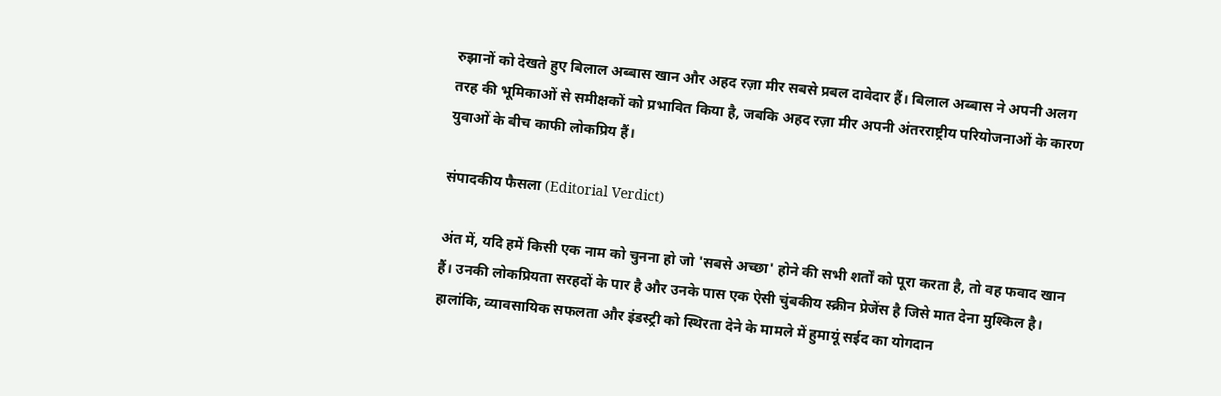रुझानों को देखते हुए बिलाल अब्बास खान और अहद रज़ा मीर सबसे प्रबल दावेदार हैं। बिलाल अब्बास ने अपनी अलग तरह की भूमिकाओं से समीक्षकों को प्रभावित किया है, जबकि अहद रज़ा मीर अपनी अंतरराष्ट्रीय परियोजनाओं के कारण युवाओं के बीच काफी लोकप्रिय हैं।

संपादकीय फैसला (Editorial Verdict)

अंत में, यदि हमें किसी एक नाम को चुनना हो जो 'सबसे अच्छा' होने की सभी शर्तों को पूरा करता है, तो वह फवाद खान हैं। उनकी लोकप्रियता सरहदों के पार है और उनके पास एक ऐसी चुंबकीय स्क्रीन प्रेजेंस है जिसे मात देना मुश्किल है। हालांकि, व्यावसायिक सफलता और इंडस्ट्री को स्थिरता देने के मामले में हुमायूं सईद का योगदान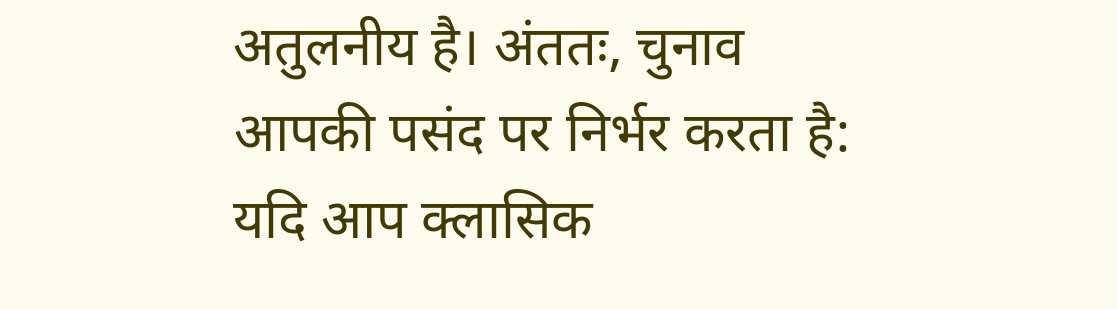अतुलनीय है। अंततः, चुनाव आपकी पसंद पर निर्भर करता है: यदि आप क्लासिक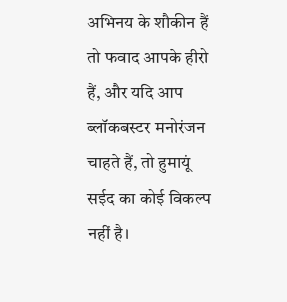अभिनय के शौकीन हैं तो फवाद आपके हीरो हैं, और यदि आप ब्लॉकबस्टर मनोरंजन चाहते हैं, तो हुमायूं सईद का कोई विकल्प नहीं है।